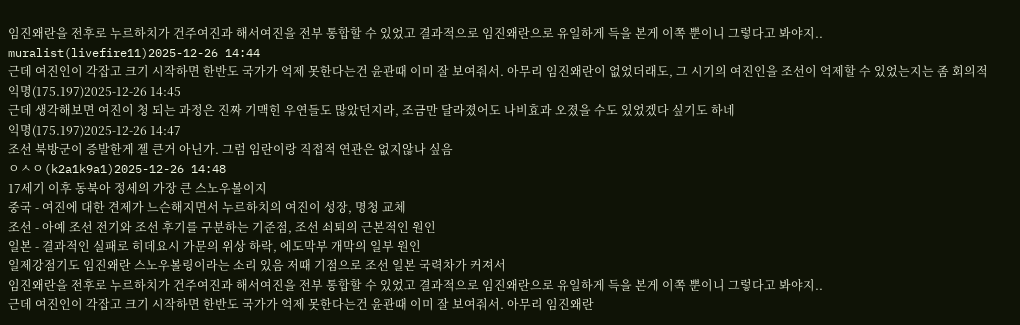임진왜란을 전후로 누르하치가 건주여진과 해서여진을 전부 통합할 수 있었고 결과적으로 임진왜란으로 유일하게 득을 본게 이쪽 뿐이니 그렇다고 봐야지..
muralist(livefire11)2025-12-26 14:44
근데 여진인이 각잡고 크기 시작하면 한반도 국가가 억제 못한다는건 윤관때 이미 잘 보여줘서. 아무리 임진왜란이 없었더래도, 그 시기의 여진인을 조선이 억제할 수 있었는지는 좀 회의적
익명(175.197)2025-12-26 14:45
근데 생각해보면 여진이 청 되는 과정은 진짜 기맥힌 우연들도 많았던지라, 조금만 달라졌어도 나비효과 오졌을 수도 있었겠다 싶기도 하네
익명(175.197)2025-12-26 14:47
조선 북방군이 증발한게 젤 큰거 아닌가. 그럼 임란이랑 직접적 연관은 없지않나 싶음
ㅇㅅㅇ(k2a1k9a1)2025-12-26 14:48
17세기 이후 동북아 정세의 가장 큰 스노우볼이지
중국 - 여진에 대한 견제가 느슨해지면서 누르하치의 여진이 성장, 명청 교체
조선 - 아예 조선 전기와 조선 후기를 구분하는 기준점, 조선 쇠퇴의 근본적인 원인
일본 - 결과적인 실패로 히데요시 가문의 위상 하락, 에도막부 개막의 일부 원인
일제강점기도 임진왜란 스노우볼링이라는 소리 있음 저때 기점으로 조선 일본 국력차가 커져서
임진왜란을 전후로 누르하치가 건주여진과 해서여진을 전부 통합할 수 있었고 결과적으로 임진왜란으로 유일하게 득을 본게 이쪽 뿐이니 그렇다고 봐야지..
근데 여진인이 각잡고 크기 시작하면 한반도 국가가 억제 못한다는건 윤관때 이미 잘 보여줘서. 아무리 임진왜란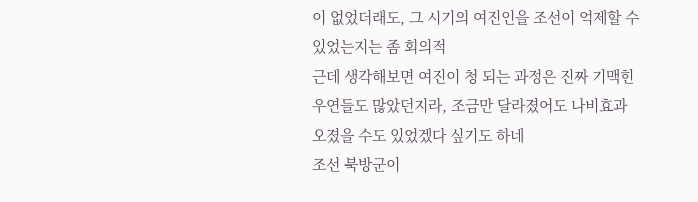이 없었더래도, 그 시기의 여진인을 조선이 억제할 수 있었는지는 좀 회의적
근데 생각해보면 여진이 청 되는 과정은 진짜 기맥힌 우연들도 많았던지라, 조금만 달라졌어도 나비효과 오졌을 수도 있었겠다 싶기도 하네
조선 북방군이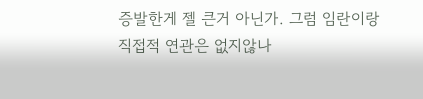증발한게 젤 큰거 아닌가. 그럼 임란이랑 직접적 연관은 없지않나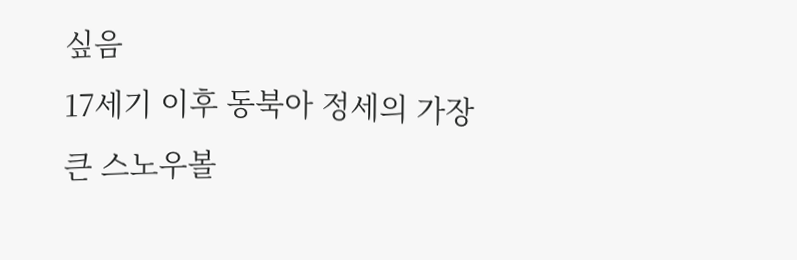싶음
17세기 이후 동북아 정세의 가장 큰 스노우볼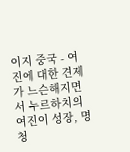이지 중국 - 여진에 대한 견제가 느슨해지면서 누르하치의 여진이 성장, 명청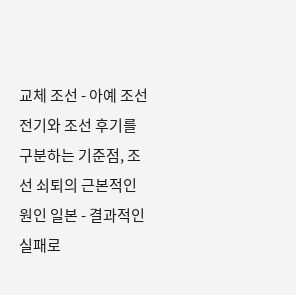교체 조선 - 아예 조선 전기와 조선 후기를 구분하는 기준점, 조선 쇠퇴의 근본적인 원인 일본 - 결과적인 실패로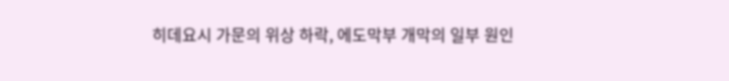히데요시 가문의 위상 하락, 에도막부 개막의 일부 원인